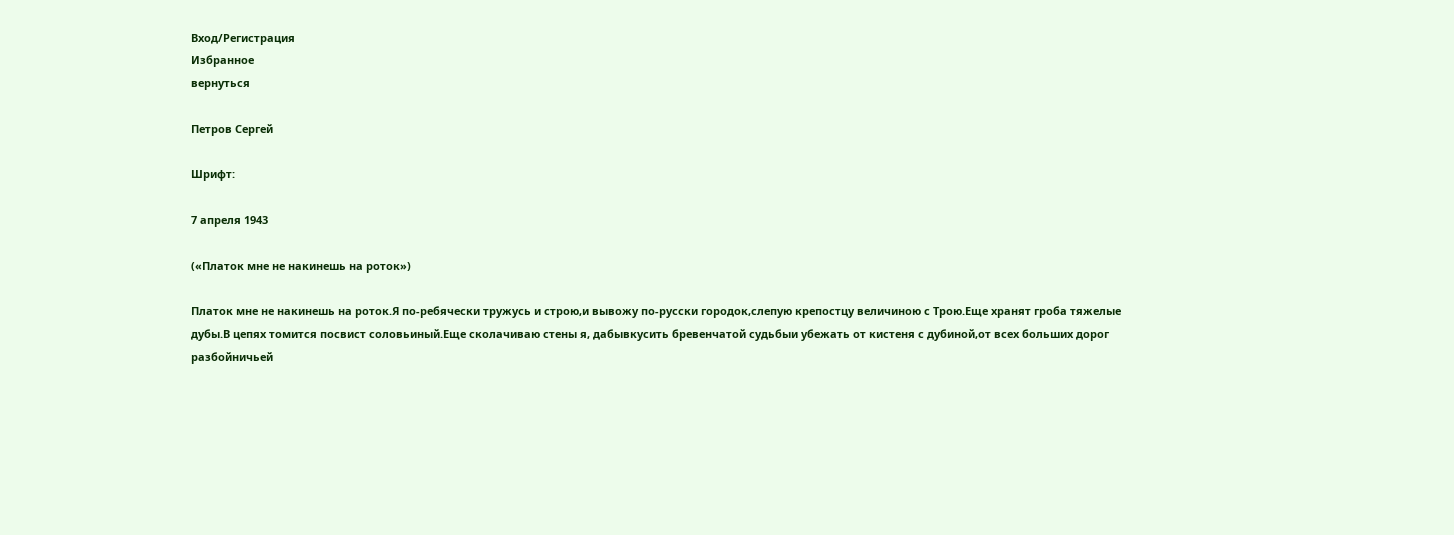Вход/Регистрация
Избранное
вернуться

Петров Сергей

Шрифт:

7 апреля 1943

(«Платок мне не накинешь на роток»)

Платок мне не накинешь на роток.Я по-ребячески тружусь и строю,и вывожу по-русски городок,слепую крепостцу величиною с Трою.Еще хранят гроба тяжелые дубы.В цепях томится посвист соловьиный.Еще сколачиваю стены я, дабывкусить бревенчатой судьбыи убежать от кистеня с дубиной,от всех больших дорог разбойничьей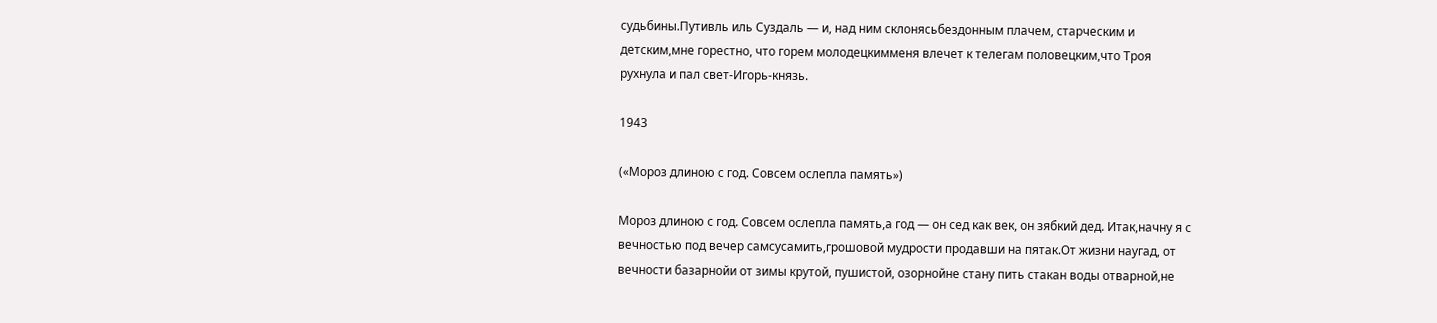судьбины.Путивль иль Суздаль — и, над ним склонясьбездонным плачем, старческим и детским,мне горестно, что горем молодецкимменя влечет к телегам половецким,что Троя рухнула и пал свет-Игорь-князь.

1943

(«Мороз длиною с год. Совсем ослепла память»)

Мороз длиною с год. Совсем ослепла память,а год — он сед как век, он зябкий дед. Итак,начну я с вечностью под вечер самсусамить,грошовой мудрости продавши на пятак.От жизни наугад, от вечности базарнойи от зимы крутой, пушистой, озорнойне стану пить стакан воды отварной,не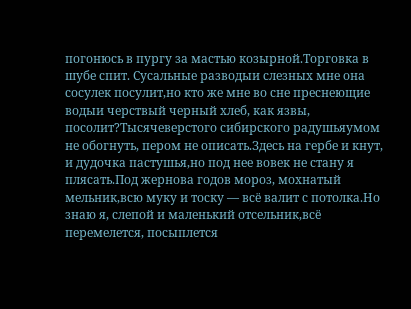погонюсь в пургу за мастью козырной.Торговка в шубе спит. Сусальные разводыи слезных мне она сосулек посулит,но кто же мне во сне преснеющие водыи черствый черный хлеб, как язвы, посолит?Тысячеверстого сибирского радушьяумом не обогнуть, пером не описать.Здесь на гербе и кнут, и дудочка пастушья,но под нее вовек не стану я плясать.Под жернова годов мороз, мохнатый мельник,всю муку и тоску — всё валит с потолка.Но знаю я, слепой и маленький отсельник,всё перемелется, посыплется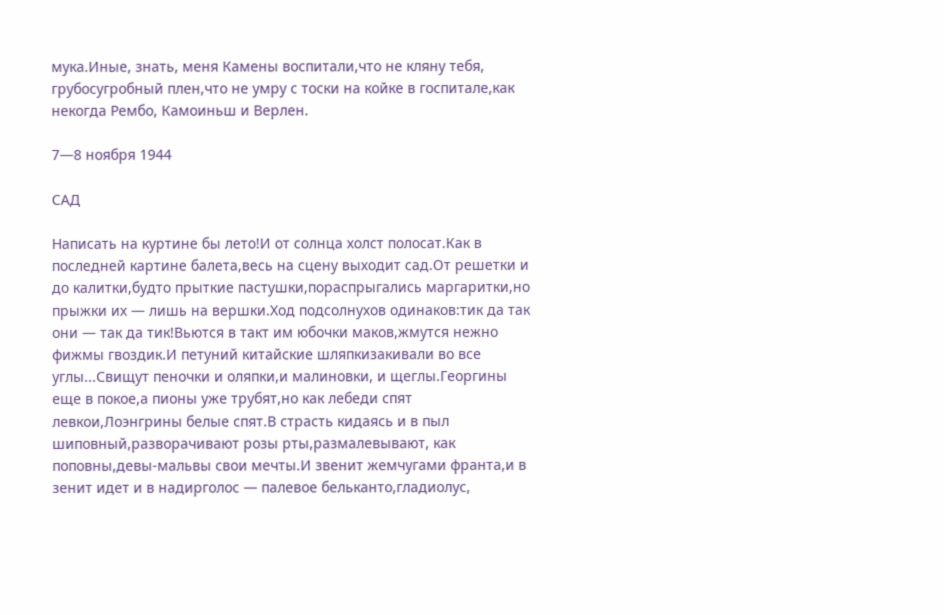мука.Иные, знать, меня Камены воспитали,что не кляну тебя, грубосугробный плен,что не умру с тоски на койке в госпитале,как некогда Рембо, Камоиньш и Верлен.

7—8 ноября 1944

САД

Написать на куртине бы лето!И от солнца холст полосат.Как в последней картине балета,весь на сцену выходит сад.От решетки и до калитки,будто прыткие пастушки,пораспрыгались маргаритки,но прыжки их — лишь на вершки.Ход подсолнухов одинаков:тик да так они — так да тик!Вьются в такт им юбочки маков,жмутся нежно фижмы гвоздик.И петуний китайские шляпкизакивали во все углы...Свищут пеночки и оляпки,и малиновки, и щеглы.Георгины еще в покое,а пионы уже трубят,но как лебеди спят левкои,Лоэнгрины белые спят.В страсть кидаясь и в пыл шиповный,разворачивают розы рты,размалевывают, как поповны,девы-мальвы свои мечты.И звенит жемчугами франта,и в зенит идет и в надирголос — палевое бельканто,гладиолус,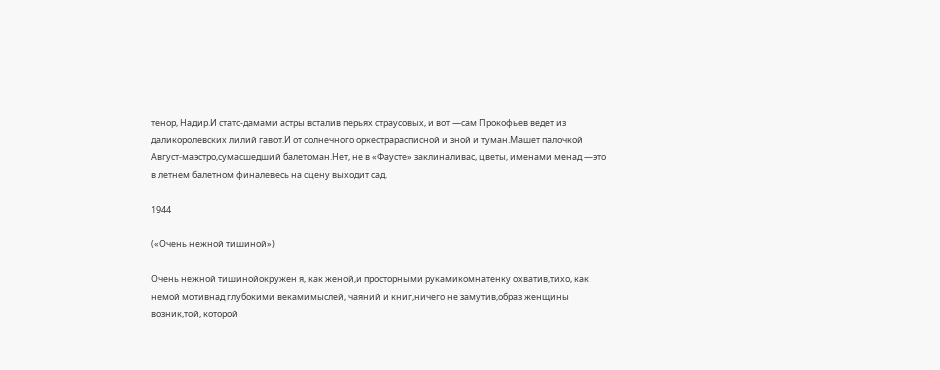тенор, Надир.И статс-дамами астры всталив перьях страусовых, и вот —сам Прокофьев ведет из даликоролевских лилий гавот.И от солнечного оркестрарасписной и зной и туман.Машет палочкой Август-маэстро,сумасшедший балетоман.Нет, не в «Фаусте» заклиналивас, цветы, именами менад —это в летнем балетном финалевесь на сцену выходит сад.

1944

(«Очень нежной тишиной»)

Очень нежной тишинойокружен я, как женой,и просторными рукамикомнатенку охватив,тихо, как немой мотивнад глубокими векамимыслей, чаяний и книг,ничего не замутив,образ женщины возник,той, которой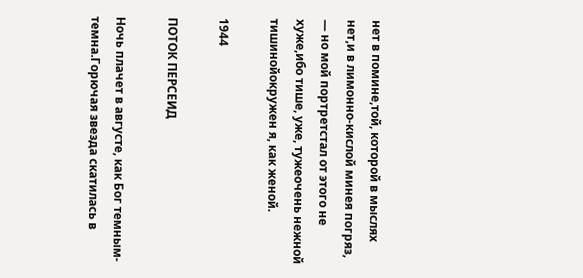нет в помине,той, которой в мыслях нет,и в лимонно-кислой минея погряз, — но мой портретстал от этого не хуже,ибо тише, уже, тужеочень нежной тишинойокружен я, как женой.

1944

ПОТОК ПЕРСЕИД

Ночь плачет в августе, как Бог темным-темна.Горючая звезда скатилась в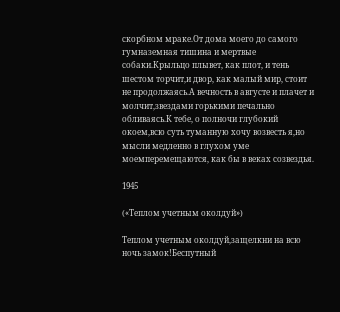скорбном мраке.От дома моего до самого гумназемная тишина и мертвые собаки.Крыльцо плывет, как плот, и тень шестом торчит,и двор, как малый мир, стоит не продолжаясь.А вечность в августе и плачет и молчит,звездами горькими печально обливаясь.К тебе, о полночи глубокий окоем,всю суть туманную хочу возвесть я,но мысли медленно в глухом уме моемперемещаются, как бы в веках созвездья.

1945

(«Теплом учетным околдуй»)

Теплом учетным околдуй,защелкни на всю ночь замок!Беспутный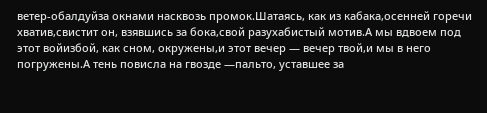ветер-обалдуйза окнами насквозь промок.Шатаясь, как из кабака,осенней горечи хватив,свистит он, взявшись за бока,свой разухабистый мотив.А мы вдвоем под этот войизбой, как сном, окружены,и этот вечер — вечер твой,и мы в него погружены.А тень повисла на гвозде —пальто, уставшее за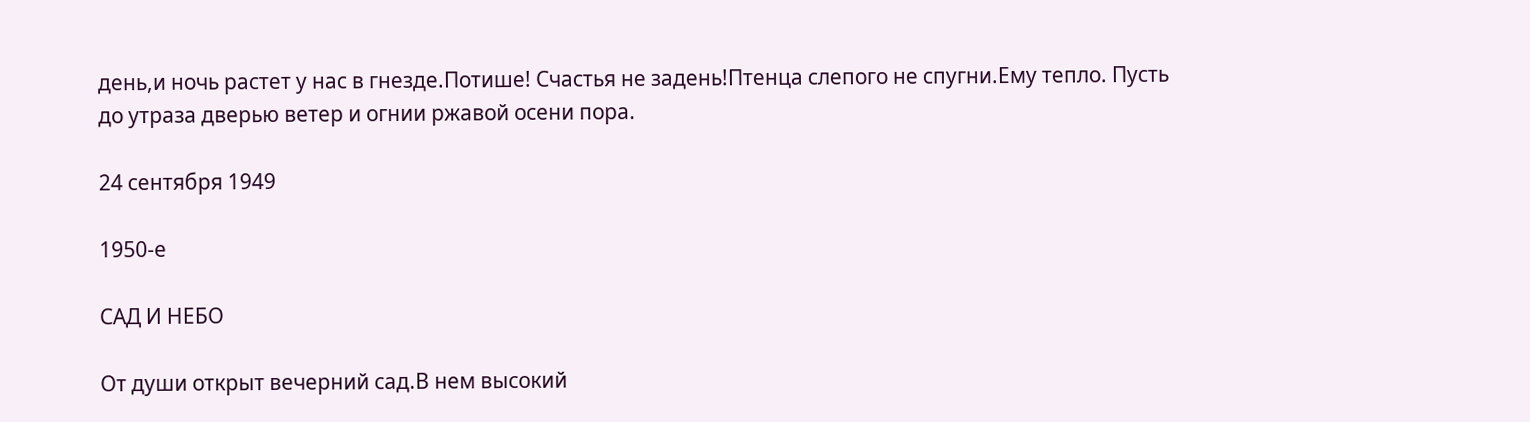день,и ночь растет у нас в гнезде.Потише! Счастья не задень!Птенца слепого не спугни.Ему тепло. Пусть до утраза дверью ветер и огнии ржавой осени пора.

24 сентября 1949

1950-е

САД И НЕБО

От души открыт вечерний сад.В нем высокий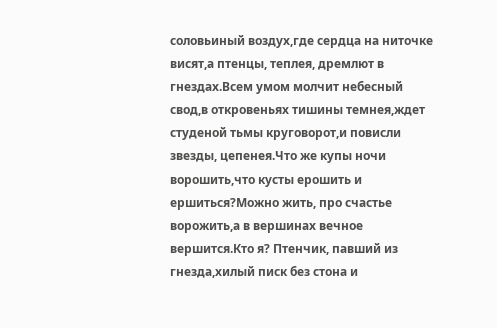соловьиный воздух,где сердца на ниточке висят,а птенцы, теплея, дремлют в гнездах.Всем умом молчит небесный свод,в откровеньях тишины темнея,ждет студеной тьмы круговорот,и повисли звезды, цепенея.Что же купы ночи ворошить,что кусты ерошить и ершиться?Можно жить, про счастье ворожить,а в вершинах вечное вершится.Кто я? Птенчик, павший из гнезда,хилый писк без стона и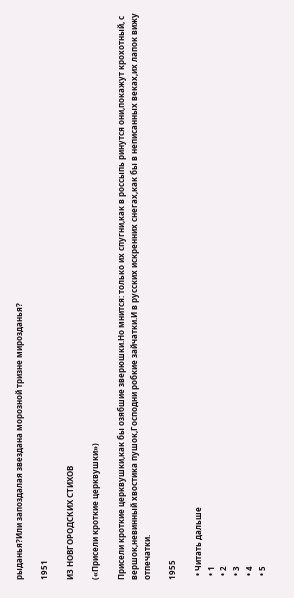рыданья?Или запоздалая звездана морозной тризне мирозданья?

1951

ИЗ НОВГОРОДСКИХ СТИХОВ

(«Присели кроткие церквушки»)

Присели кроткие церквушки,как бы озябшие зверюшки.Но мнится: только их спугни,как в россыпь ринутся они,покажут крохотный, с вершок,невинный хвостика пушок,Господни робкие зайчатки.И в русских искренних снегах,как бы в неписанных веках,их лапок вижу отпечатки.

1955

  • Читать дальше
  • 1
  • 2
  • 3
  • 4
  • 5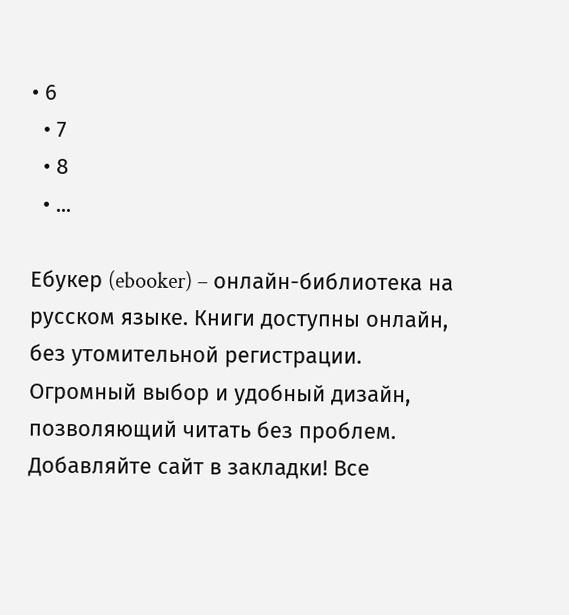• 6
  • 7
  • 8
  • ...

Ебукер (ebooker) – онлайн-библиотека на русском языке. Книги доступны онлайн, без утомительной регистрации. Огромный выбор и удобный дизайн, позволяющий читать без проблем. Добавляйте сайт в закладки! Все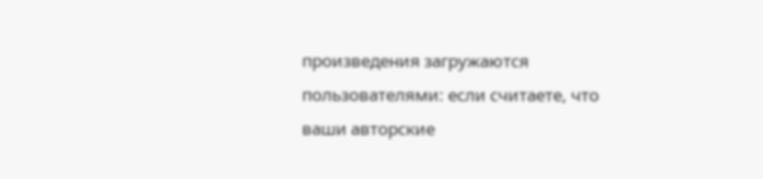произведения загружаются пользователями: если считаете, что ваши авторские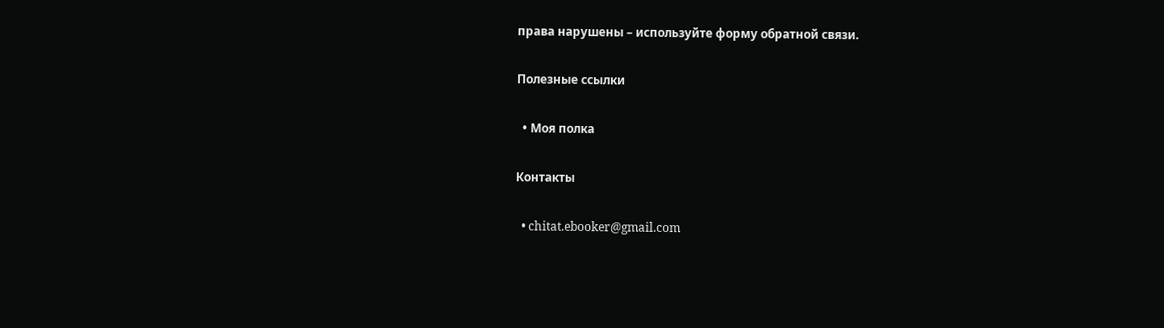права нарушены – используйте форму обратной связи.

Полезные ссылки

  • Моя полка

Контакты

  • chitat.ebooker@gmail.com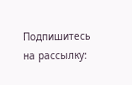Подпишитесь на рассылку: